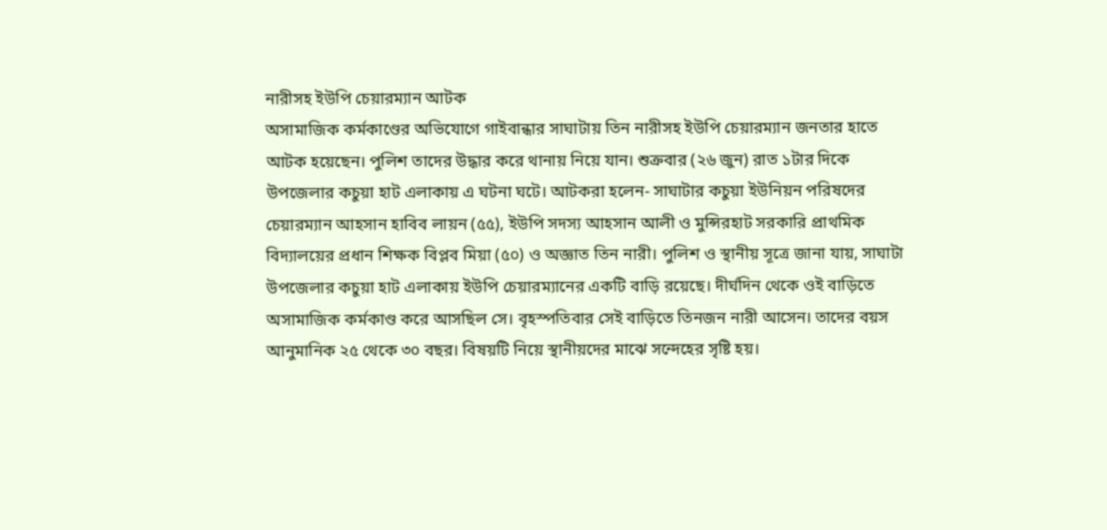নারীসহ ইউপি চেয়ারম্যান আটক
অসামাজিক কর্মকাণ্ডের অভিযোগে গাইবান্ধার সাঘাটায় তিন নারীসহ ইউপি চেয়ারম্যান জনতার হাতে আটক হয়েছেন। পুলিশ তাদের উদ্ধার করে থানায় নিয়ে যান। শুক্রবার (২৬ জুন) রাত ১টার দিকে উপজেলার কচুয়া হাট এলাকায় এ ঘটনা ঘটে। আটকরা হলেন- সাঘাটার কচুয়া ইউনিয়ন পরিষদের চেয়ারম্যান আহসান হাবিব লায়ন (৫৫), ইউপি সদস্য আহসান আলী ও মুন্সিরহাট সরকারি প্রাথমিক বিদ্যালয়ের প্রধান শিক্ষক বিপ্লব মিয়া (৫০) ও অজ্ঞাত তিন নারী। পুলিশ ও স্থানীয় সূত্রে জানা যায়, সাঘাটা উপজেলার কচুয়া হাট এলাকায় ইউপি চেয়ারম্যানের একটি বাড়ি রয়েছে। দীর্ঘদিন থেকে ওই বাড়িতে অসামাজিক কর্মকাণ্ড করে আসছিল সে। বৃহস্পতিবার সেই বাড়িতে তিনজন নারী আসেন। তাদের বয়স আনুমানিক ২৫ থেকে ৩০ বছর। বিষয়টি নিয়ে স্থানীয়দের মাঝে সন্দেহের সৃষ্টি হয়।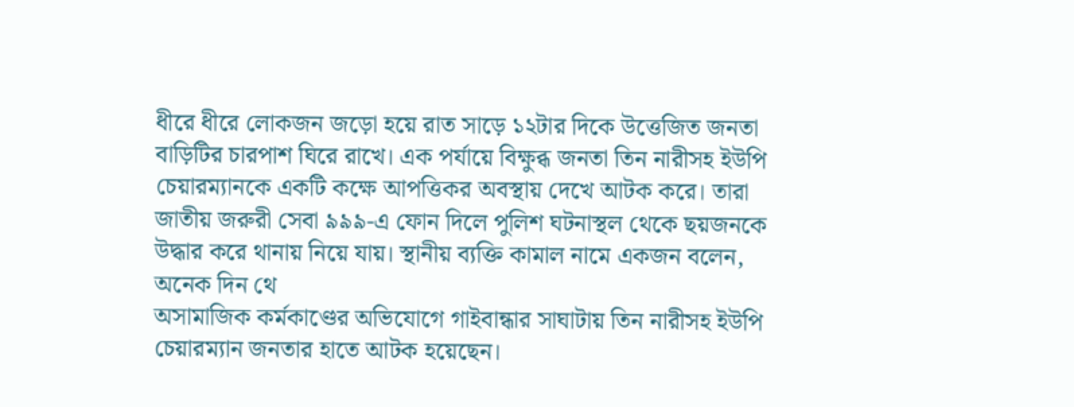ধীরে ধীরে লোকজন জড়ো হয়ে রাত সাড়ে ১২টার দিকে উত্তেজিত জনতা বাড়িটির চারপাশ ঘিরে রাখে। এক পর্যায়ে বিক্ষুব্ধ জনতা তিন নারীসহ ইউপি চেয়ারম্যানকে একটি কক্ষে আপত্তিকর অবস্থায় দেখে আটক করে। তারা জাতীয় জরুরী সেবা ৯৯৯-এ ফোন দিলে পুলিশ ঘটনাস্থল থেকে ছয়জনকে উদ্ধার করে থানায় নিয়ে যায়। স্থানীয় ব্যক্তি কামাল নামে একজন বলেন, অনেক দিন থে
অসামাজিক কর্মকাণ্ডের অভিযোগে গাইবান্ধার সাঘাটায় তিন নারীসহ ইউপি চেয়ারম্যান জনতার হাতে আটক হয়েছেন।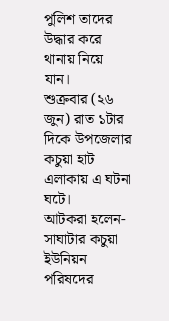পুলিশ তাদের উদ্ধার করে থানায় নিয়ে যান।
শুক্রবার (২৬ জুন) রাত ১টার দিকে উপজেলার কচুয়া হাট এলাকায় এ ঘটনা ঘটে।
আটকরা হলেন- সাঘাটার কচুয়া ইউনিয়ন পরিষদের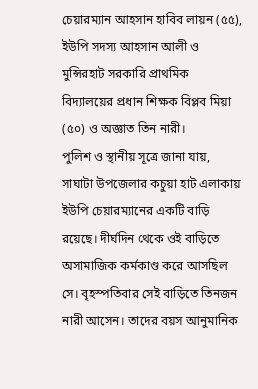চেয়ারম্যান আহসান হাবিব লায়ন (৫৫), ইউপি সদস্য আহসান আলী ও মুন্সিরহাট সরকারি প্রাথমিক বিদ্যালয়ের প্রধান শিক্ষক বিপ্লব মিয়া (৫০) ও অজ্ঞাত তিন নারী।
পুলিশ ও স্থানীয় সূত্রে জানা যায়, সাঘাটা উপজেলার কচুয়া হাট এলাকায় ইউপি চেয়ারম্যানের একটি বাড়ি রয়েছে। দীর্ঘদিন থেকে ওই বাড়িতে অসামাজিক কর্মকাণ্ড করে আসছিল সে। বৃহস্পতিবার সেই বাড়িতে তিনজন নারী আসেন। তাদের বয়স আনুমানিক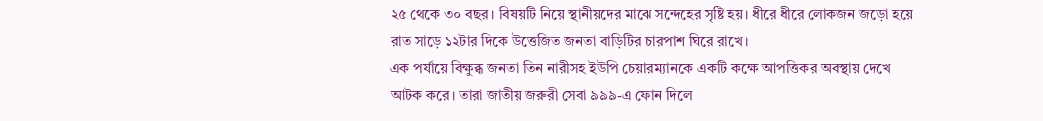২৫ থেকে ৩০ বছর। বিষয়টি নিয়ে স্থানীয়দের মাঝে সন্দেহের সৃষ্টি হয়। ধীরে ধীরে লোকজন জড়ো হয়ে রাত সাড়ে ১২টার দিকে উত্তেজিত জনতা বাড়িটির চারপাশ ঘিরে রাখে।
এক পর্যায়ে বিক্ষুব্ধ জনতা তিন নারীসহ ইউপি চেয়ারম্যানকে একটি কক্ষে আপত্তিকর অবস্থায় দেখে আটক করে। তারা জাতীয় জরুরী সেবা ৯৯৯-এ ফোন দিলে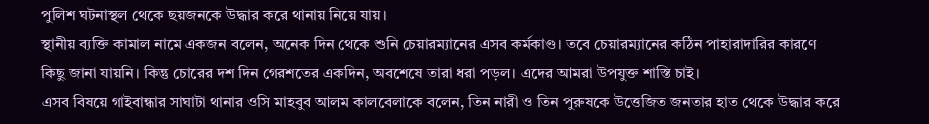পুলিশ ঘটনাস্থল থেকে ছয়জনকে উদ্ধার করে থানায় নিয়ে যায়।
স্থানীয় ব্যক্তি কামাল নামে একজন বলেন, অনেক দিন থেকে শুনি চেয়ারম্যানের এসব কর্মকাণ্ড। তবে চেয়ারম্যানের কঠিন পাহারাদারির কারণে কিছু জানা যায়নি। কিন্তু চোরের দশ দিন গেরশতের একদিন, অবশেষে তারা ধরা পড়ল। এদের আমরা উপযুক্ত শাস্তি চাই।
এসব বিষয়ে গাইবান্ধার সাঘাটা থানার ওসি মাহবুব আলম কালবেলাকে বলেন, তিন নারী ও তিন পুরুষকে উত্তেজিত জনতার হাত থেকে উদ্ধার করে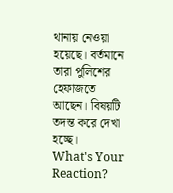থানায় নেওয়া হয়েছে। বর্তমানে তারা পুলিশের হেফাজতে আছেন। বিষয়টি তদন্ত করে দেখা হচ্ছে।
What's Your Reaction?